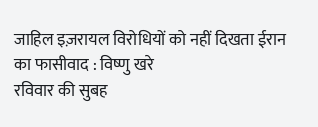जाहिल इज़रायल विरोधियों को नहीं दिखता ईरान का फासीवाद : विष्णु खरे
रविवार की सुबह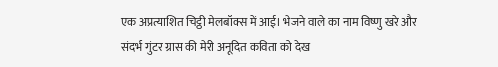एक अप्रत्याशित चिट्ठी मेलबॉक्स में आई। भेजने वाले का नाम विष्णु खरे और संदर्भ गुंटर ग्रास की मेरी अनूदित कविता को देख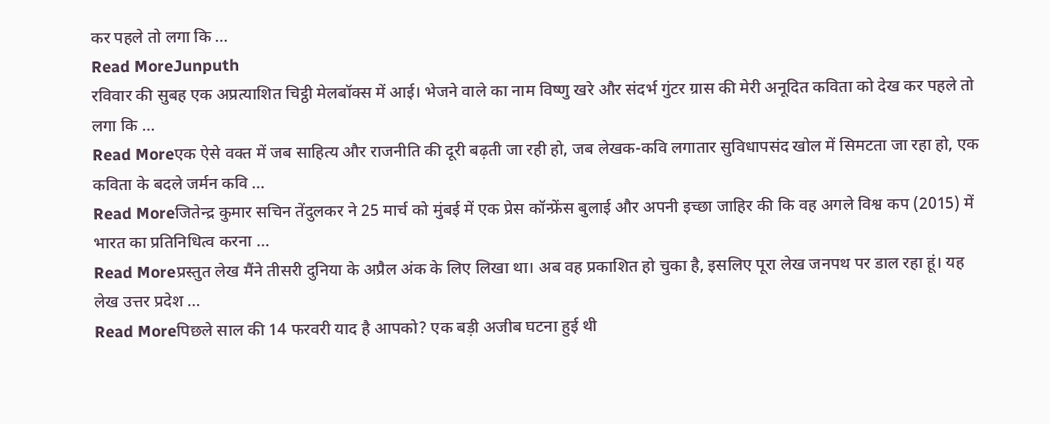कर पहले तो लगा कि …
Read MoreJunputh
रविवार की सुबह एक अप्रत्याशित चिट्ठी मेलबॉक्स में आई। भेजने वाले का नाम विष्णु खरे और संदर्भ गुंटर ग्रास की मेरी अनूदित कविता को देख कर पहले तो लगा कि …
Read Moreएक ऐसे वक्त में जब साहित्य और राजनीति की दूरी बढ़ती जा रही हो, जब लेखक-कवि लगातार सुविधापसंद खोल में सिमटता जा रहा हो, एक कविता के बदले जर्मन कवि …
Read Moreजितेन्द्र कुमार सचिन तेंदुलकर ने 25 मार्च को मुंबई में एक प्रेस कॉन्फ्रेंस बुलाई और अपनी इच्छा जाहिर की कि वह अगले विश्व कप (2015) में भारत का प्रतिनिधित्व करना …
Read Moreप्रस्तुत लेख मैंने तीसरी दुनिया के अप्रैल अंक के लिए लिखा था। अब वह प्रकाशित हो चुका है, इसलिए पूरा लेख जनपथ पर डाल रहा हूं। यह लेख उत्तर प्रदेश …
Read Moreपिछले साल की 14 फरवरी याद है आपको? एक बड़ी अजीब घटना हुई थी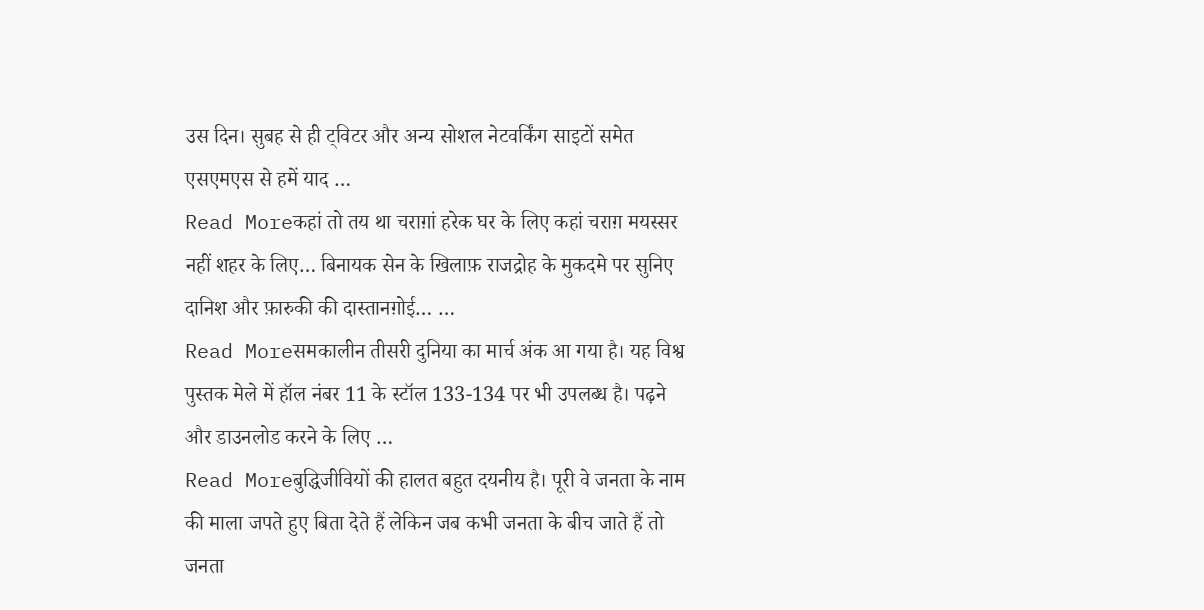उस दिन। सुबह से ही ट्विटर और अन्य सोशल नेटवर्किंग साइटों समेत एसएमएस से हमें याद …
Read Moreकहां तो तय था चराग़ां हरेक घर के लिए कहां चराग़ मयस्सर नहीं शहर के लिए… बिनायक सेन के खिलाफ़ राजद्रोह के मुकदमे पर सुनिए दानिश और फ़ारुकी की दास्तानग़ोई… …
Read Moreसमकालीन तीसरी दुनिया का मार्च अंक आ गया है। यह विश्व पुस्तक मेले में हॉल नंबर 11 के स्टॉल 133-134 पर भी उपलब्ध है। पढ़ने और डाउनलोड करने के लिए …
Read Moreबुद्धिजीवियों की हालत बहुत दयनीय है। पूरी वे जनता के नाम की माला जपते हुए बिता देते हैं लेकिन जब कभी जनता के बीच जाते हैं तो जनता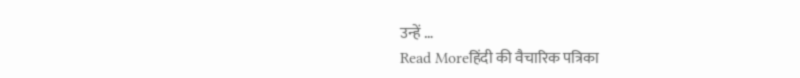उन्हें …
Read Moreहिंदी की वैचारिक पत्रिका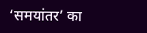‘समयांतर’ का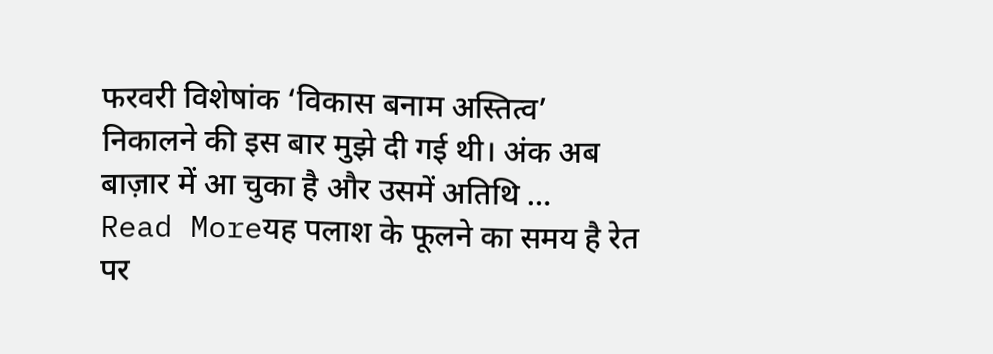फरवरी विशेषांक ‘विकास बनाम अस्तित्व’ निकालने की इस बार मुझे दी गई थी। अंक अब बाज़ार में आ चुका है और उसमें अतिथि …
Read Moreयह पलाश के फूलने का समय है रेत पर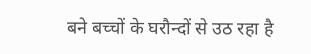बने बच्चों के घरौन्दों से उठ रहा है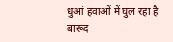धुआं हवाओं में घुल रहा है बारूद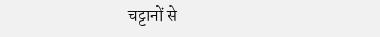चट्टानों से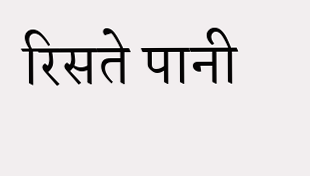रिसते पानी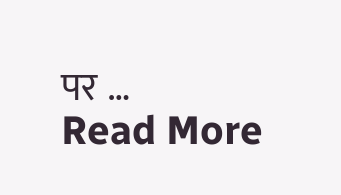पर …
Read More